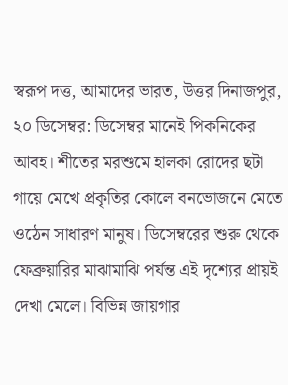স্বরূপ দত্ত, আমাদের ভারত, উত্তর দিনাজপুর, ২০ ডিসেম্বর: ডিসেম্বর মানেই পিকনিকের আবহ। শীতের মরশুমে হালকা রোদের ছটা গায়ে মেখে প্রকৃতির কোলে বনভোজনে মেতে ওঠেন সাধারণ মানুষ। ডিসেম্বরের শুরু থেকে ফেব্রুয়ারির মাঝামাঝি পর্যন্ত এই দৃশ্যের প্রায়ই দেখা মেলে। বিভিন্ন জায়গার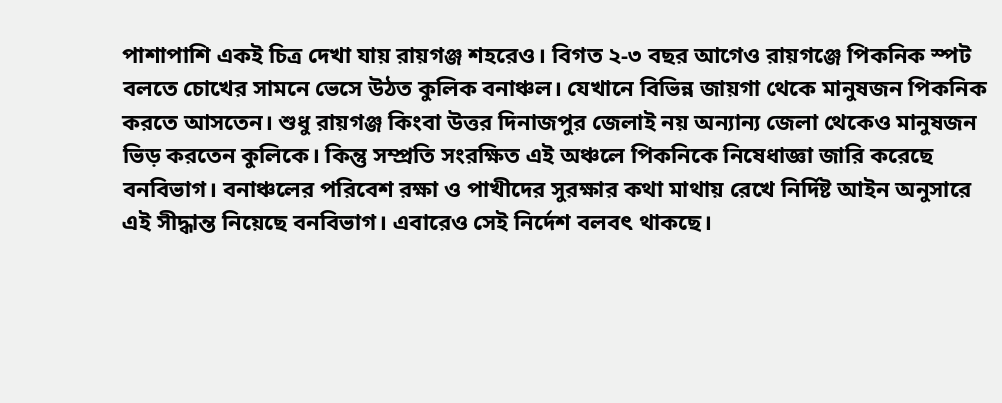পাশাপাশি একই চিত্র দেখা যায় রায়গঞ্জ শহরেও। বিগত ২-৩ বছর আগেও রায়গঞ্জে পিকনিক স্পট বলতে চোখের সামনে ভেসে উঠত কুলিক বনাঞ্চল। যেখানে বিভিন্ন জায়গা থেকে মানুষজন পিকনিক করতে আসতেন। শুধু রায়গঞ্জ কিংবা উত্তর দিনাজপুর জেলাই নয় অন্যান্য জেলা থেকেও মানুষজন ভিড় করতেন কুলিকে। কিন্তু সম্প্রতি সংরক্ষিত এই অঞ্চলে পিকনিকে নিষেধাজ্ঞা জারি করেছে বনবিভাগ। বনাঞ্চলের পরিবেশ রক্ষা ও পাখীদের সুরক্ষার কথা মাথায় রেখে নির্দিষ্ট আইন অনুসারে এই সীদ্ধান্ত নিয়েছে বনবিভাগ। এবারেও সেই নির্দেশ বলবৎ থাকছে।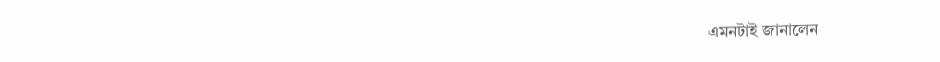এমনটাই জানালেন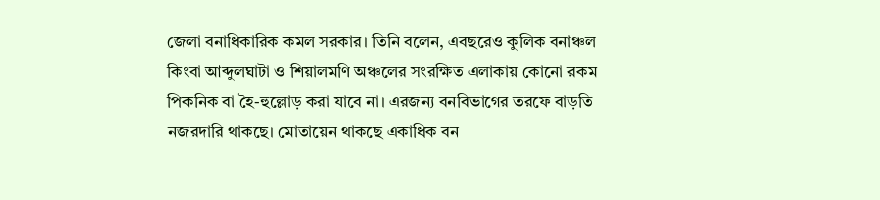জেলা বনাধিকারিক কমল সরকার। তিনি বলেন, এবছরেও কুলিক বনাঞ্চল কিংবা আব্দুলঘাটা ও শিয়ালমণি অঞ্চলের সংরক্ষিত এলাকায় কোনো রকম পিকনিক বা হৈ-হুল্লোড় করা যাবে না। এরজন্য বনবিভাগের তরফে বাড়তি নজরদারি থাকছে। মোতায়েন থাকছে একাধিক বন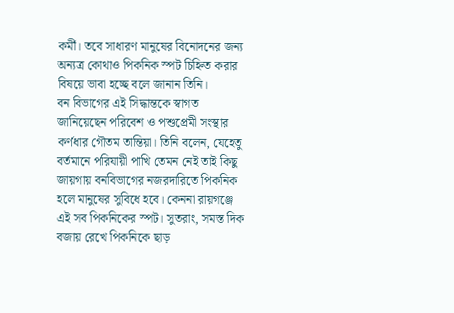কর্মী। তবে সাধারণ মানুষের বিনোদনের জন্য অন্যত্র কোথাও পিকনিক স্পট চিহ্নিত করার বিষয়ে ভাবা হচ্ছে বলে জানান তিনি।
বন বিভাগের এই সিদ্ধান্তকে স্বাগত জানিয়েছেন পরিবেশ ও পশুপ্রেমী সংস্থার কর্ণধার গৌতম তান্তিয়া। তিনি বলেন, যেহেতু বর্তমানে পরিযায়ী পাখি তেমন নেই তাই কিছু জায়গায় বনবিভাগের নজরদারিতে পিকনিক হলে মানুষের সুবিধে হবে। কেননা রায়গঞ্জে এই সব পিকনিকের স্পট। সুতরাং, সমস্ত দিক বজায় রেখে পিকনিকে ছাড়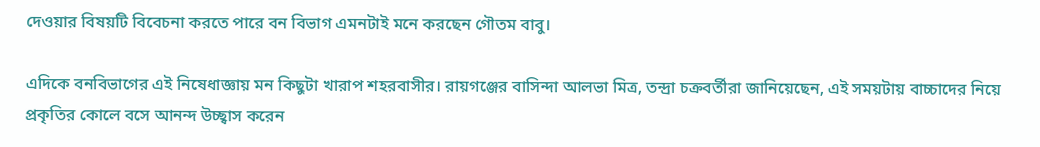দেওয়ার বিষয়টি বিবেচনা করতে পারে বন বিভাগ এমনটাই মনে করছেন গৌতম বাবু।

এদিকে বনবিভাগের এই নিষেধাজ্ঞায় মন কিছুটা খারাপ শহরবাসীর। রায়গঞ্জের বাসিন্দা আলভা মিত্র, তন্দ্রা চক্রবর্তীরা জানিয়েছেন, এই সময়টায় বাচ্চাদের নিয়ে প্রকৃতির কোলে বসে আনন্দ উচ্ছ্বাস করেন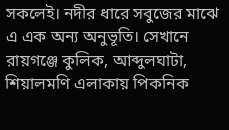সকলেই। নদীর ধারে সবুজের মাঝে এ এক অন্য অনুভূতি। সেখানে রায়গঞ্জে কুলিক, আব্দুলঘাটা, শিয়ালমণি এলাকায় পিকনিক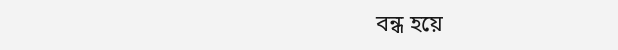বন্ধ হয়ে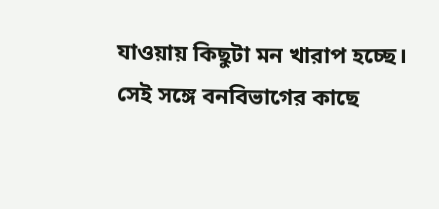যাওয়ায় কিছুটা মন খারাপ হচ্ছে। সেই সঙ্গে বনবিভাগের কাছে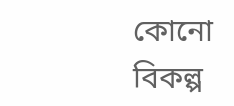কোনো বিকল্প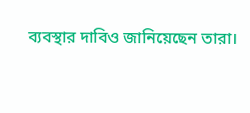ব্যবস্থার দাবিও জানিয়েছেন তারা।